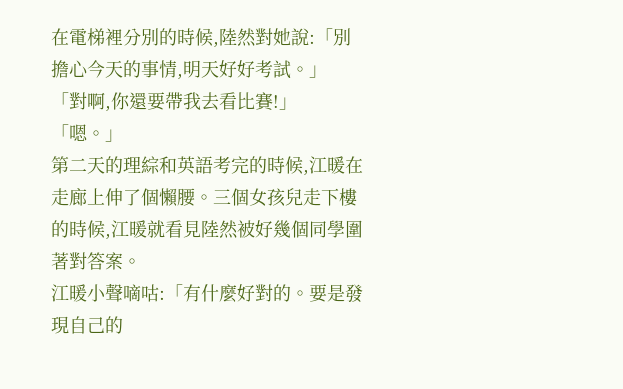在電梯裡分別的時候,陸然對她說:「別擔心今天的事情,明天好好考試。」
「對啊,你還要帶我去看比賽!」
「嗯。」
第二天的理綜和英語考完的時候,江暖在走廊上伸了個懶腰。三個女孩兒走下樓的時候,江暖就看見陸然被好幾個同學圍著對答案。
江暖小聲嘀咕:「有什麼好對的。要是發現自己的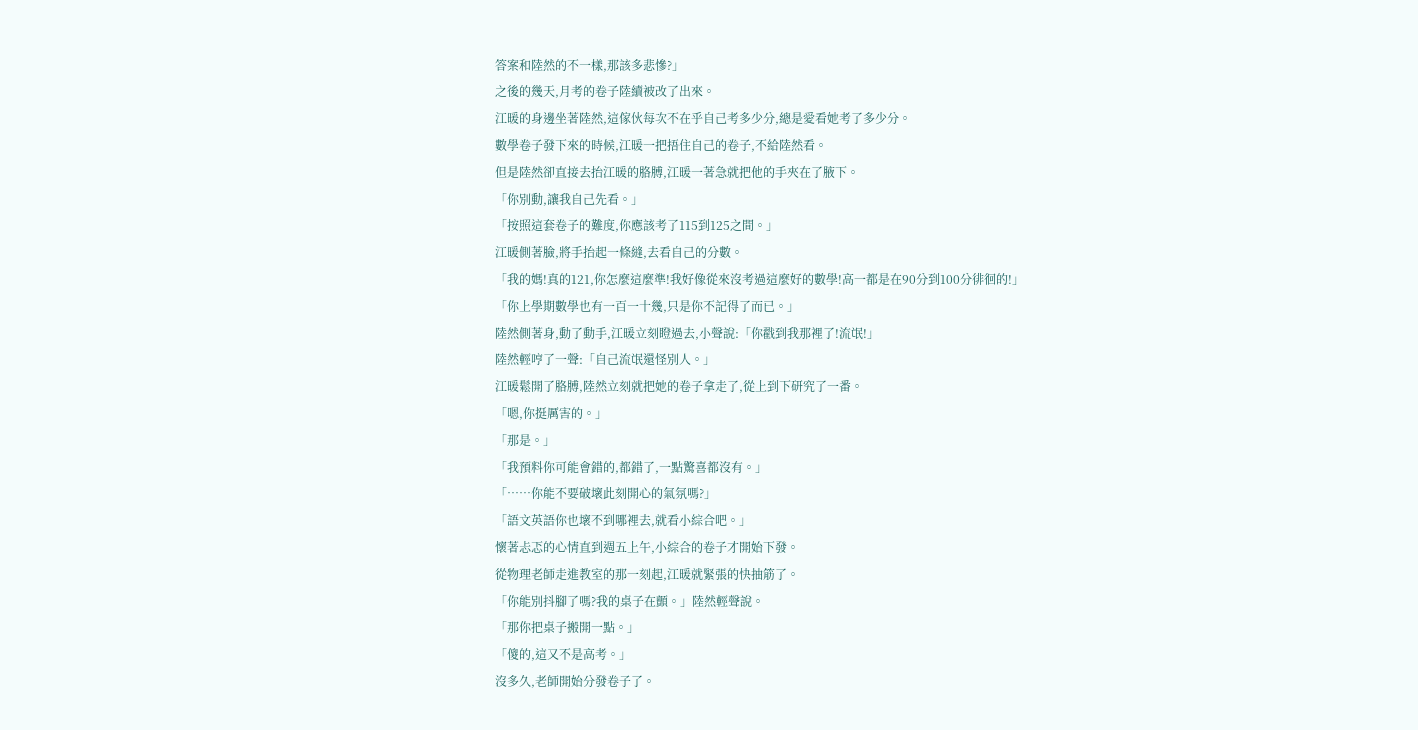答案和陸然的不一樣,那該多悲慘?」
之後的幾天,月考的卷子陸續被改了出來。
江暖的身邊坐著陸然,這傢伙每次不在乎自己考多少分,總是愛看她考了多少分。
數學卷子發下來的時候,江暖一把捂住自己的卷子,不給陸然看。
但是陸然卻直接去抬江暖的胳膊,江暖一著急就把他的手夾在了腋下。
「你別動,讓我自己先看。」
「按照這套卷子的難度,你應該考了115到125之間。」
江暖側著臉,將手抬起一條縫,去看自己的分數。
「我的媽!真的121,你怎麼這麼準!我好像從來沒考過這麼好的數學!高一都是在90分到100分徘徊的!」
「你上學期數學也有一百一十幾,只是你不記得了而已。」
陸然側著身,動了動手,江暖立刻瞪過去,小聲說:「你戳到我那裡了!流氓!」
陸然輕哼了一聲:「自己流氓還怪別人。」
江暖鬆開了胳膊,陸然立刻就把她的卷子拿走了,從上到下研究了一番。
「嗯,你挺厲害的。」
「那是。」
「我預料你可能會錯的,都錯了,一點驚喜都沒有。」
「……你能不要破壞此刻開心的氣氛嗎?」
「語文英語你也壞不到哪裡去,就看小綜合吧。」
懷著忐忑的心情直到週五上午,小綜合的卷子才開始下發。
從物理老師走進教室的那一刻起,江暖就緊張的快抽筋了。
「你能別抖腳了嗎?我的桌子在顫。」陸然輕聲說。
「那你把桌子搬開一點。」
「傻的,這又不是高考。」
沒多久,老師開始分發卷子了。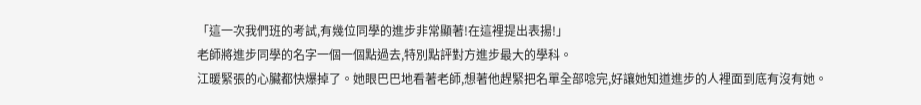「這一次我們班的考試,有幾位同學的進步非常顯著!在這裡提出表揚!」
老師將進步同學的名字一個一個點過去,特別點評對方進步最大的學科。
江暖緊張的心臟都快爆掉了。她眼巴巴地看著老師,想著他趕緊把名單全部唸完,好讓她知道進步的人裡面到底有沒有她。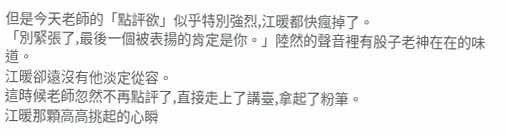但是今天老師的「點評欲」似乎特別強烈,江暖都快瘋掉了。
「別緊張了,最後一個被表揚的肯定是你。」陸然的聲音裡有股子老神在在的味道。
江暖卻遠沒有他淡定從容。
這時候老師忽然不再點評了,直接走上了講臺,拿起了粉筆。
江暖那顆高高挑起的心瞬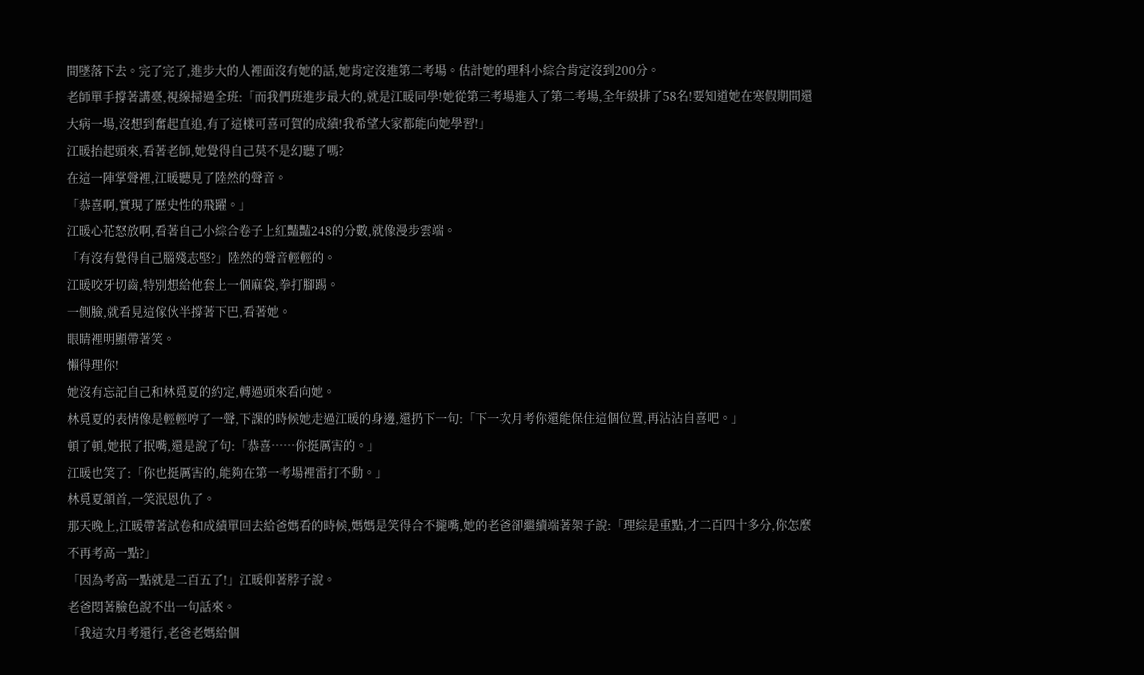間墜落下去。完了完了,進步大的人裡面沒有她的話,她肯定沒進第二考場。估計她的理科小綜合肯定沒到200分。
老師單手撐著講臺,視線掃過全班:「而我們班進步最大的,就是江暖同學!她從第三考場進入了第二考場,全年級排了58名!要知道她在寒假期間還大病一場,沒想到奮起直追,有了這樣可喜可賀的成績!我希望大家都能向她學習!」
江暖抬起頭來,看著老師,她覺得自己莫不是幻聽了嗎?
在這一陣掌聲裡,江暖聽見了陸然的聲音。
「恭喜啊,實現了歷史性的飛躍。」
江暖心花怒放啊,看著自己小綜合卷子上紅豔豔248的分數,就像漫步雲端。
「有沒有覺得自己腦殘志堅?」陸然的聲音輕輕的。
江暖咬牙切齒,特別想給他套上一個麻袋,拳打腳踢。
一側臉,就看見這傢伙半撐著下巴,看著她。
眼睛裡明顯帶著笑。
懶得理你!
她沒有忘記自己和林覓夏的約定,轉過頭來看向她。
林覓夏的表情像是輕輕哼了一聲,下課的時候她走過江暖的身邊,還扔下一句:「下一次月考你還能保住這個位置,再沾沾自喜吧。」
頓了頓,她抿了抿嘴,還是說了句:「恭喜……你挺厲害的。」
江暖也笑了:「你也挺厲害的,能夠在第一考場裡雷打不動。」
林覓夏頷首,一笑泯恩仇了。
那天晚上,江暖帶著試卷和成績單回去給爸媽看的時候,媽媽是笑得合不攏嘴,她的老爸卻繼續端著架子說:「理綜是重點,才二百四十多分,你怎麼不再考高一點?」
「因為考高一點就是二百五了!」江暖仰著脖子說。
老爸悶著臉色說不出一句話來。
「我這次月考還行,老爸老媽給個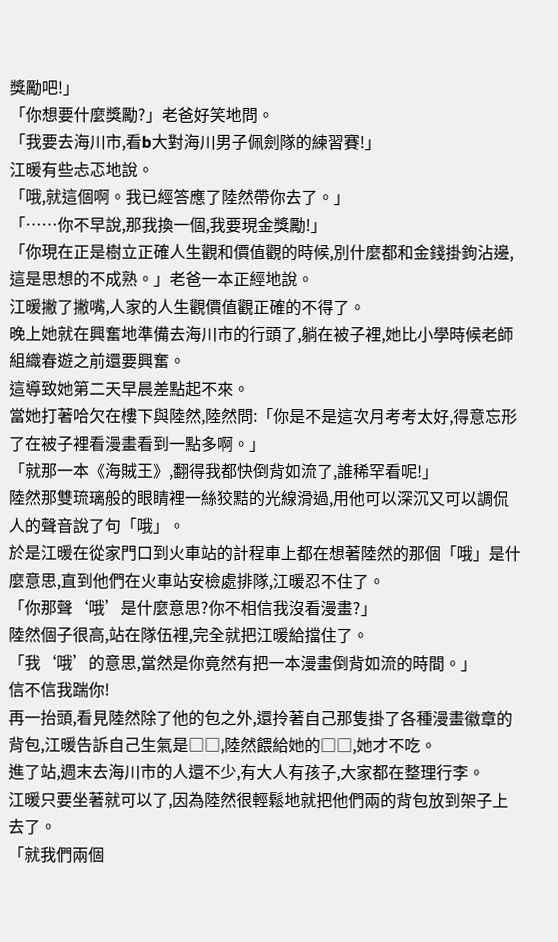獎勵吧!」
「你想要什麼獎勵?」老爸好笑地問。
「我要去海川市,看b大對海川男子佩劍隊的練習賽!」
江暖有些忐忑地說。
「哦,就這個啊。我已經答應了陸然帶你去了。」
「……你不早說,那我換一個,我要現金獎勵!」
「你現在正是樹立正確人生觀和價值觀的時候,別什麼都和金錢掛鉤沾邊,這是思想的不成熟。」老爸一本正經地說。
江暖撇了撇嘴,人家的人生觀價值觀正確的不得了。
晚上她就在興奮地準備去海川市的行頭了,躺在被子裡,她比小學時候老師組織春遊之前還要興奮。
這導致她第二天早晨差點起不來。
當她打著哈欠在樓下與陸然,陸然問:「你是不是這次月考考太好,得意忘形了在被子裡看漫畫看到一點多啊。」
「就那一本《海賊王》,翻得我都快倒背如流了,誰稀罕看呢!」
陸然那雙琉璃般的眼睛裡一絲狡黠的光線滑過,用他可以深沉又可以調侃人的聲音說了句「哦」。
於是江暖在從家門口到火車站的計程車上都在想著陸然的那個「哦」是什麼意思,直到他們在火車站安檢處排隊,江暖忍不住了。
「你那聲‘哦’是什麼意思?你不相信我沒看漫畫?」
陸然個子很高,站在隊伍裡,完全就把江暖給擋住了。
「我‘哦’的意思,當然是你竟然有把一本漫畫倒背如流的時間。」
信不信我踹你!
再一抬頭,看見陸然除了他的包之外,還拎著自己那隻掛了各種漫畫徽章的背包,江暖告訴自己生氣是□□,陸然餵給她的□□,她才不吃。
進了站,週末去海川市的人還不少,有大人有孩子,大家都在整理行李。
江暖只要坐著就可以了,因為陸然很輕鬆地就把他們兩的背包放到架子上去了。
「就我們兩個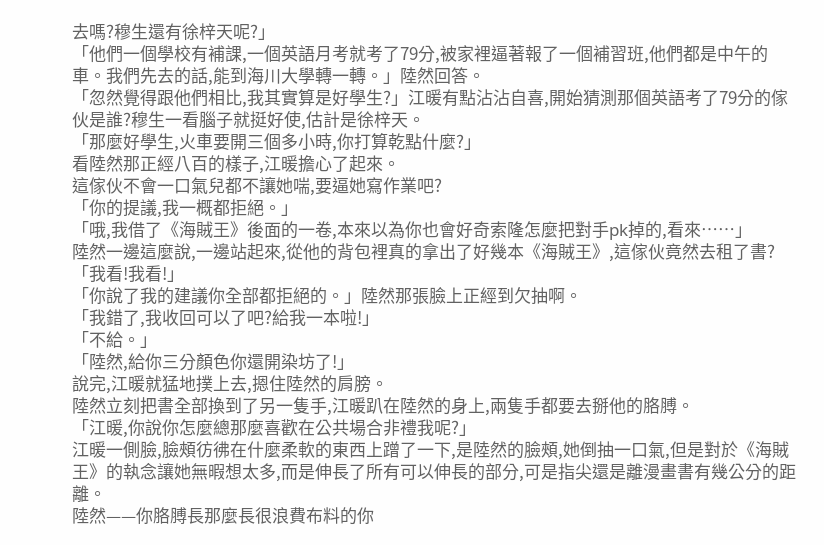去嗎?穆生還有徐梓天呢?」
「他們一個學校有補課,一個英語月考就考了79分,被家裡逼著報了一個補習班,他們都是中午的車。我們先去的話,能到海川大學轉一轉。」陸然回答。
「忽然覺得跟他們相比,我其實算是好學生?」江暖有點沾沾自喜,開始猜測那個英語考了79分的傢伙是誰?穆生一看腦子就挺好使,估計是徐梓天。
「那麼好學生,火車要開三個多小時,你打算乾點什麼?」
看陸然那正經八百的樣子,江暖擔心了起來。
這傢伙不會一口氣兒都不讓她喘,要逼她寫作業吧?
「你的提議,我一概都拒絕。」
「哦,我借了《海賊王》後面的一卷,本來以為你也會好奇索隆怎麼把對手pk掉的,看來……」
陸然一邊這麼說,一邊站起來,從他的背包裡真的拿出了好幾本《海賊王》,這傢伙竟然去租了書?
「我看!我看!」
「你說了我的建議你全部都拒絕的。」陸然那張臉上正經到欠抽啊。
「我錯了,我收回可以了吧?給我一本啦!」
「不給。」
「陸然,給你三分顏色你還開染坊了!」
說完,江暖就猛地撲上去,摁住陸然的肩膀。
陸然立刻把書全部換到了另一隻手,江暖趴在陸然的身上,兩隻手都要去掰他的胳膊。
「江暖,你說你怎麼總那麼喜歡在公共場合非禮我呢?」
江暖一側臉,臉頰彷彿在什麼柔軟的東西上蹭了一下,是陸然的臉頰,她倒抽一口氣,但是對於《海賊王》的執念讓她無暇想太多,而是伸長了所有可以伸長的部分,可是指尖還是離漫畫書有幾公分的距離。
陸然——你胳膊長那麼長很浪費布料的你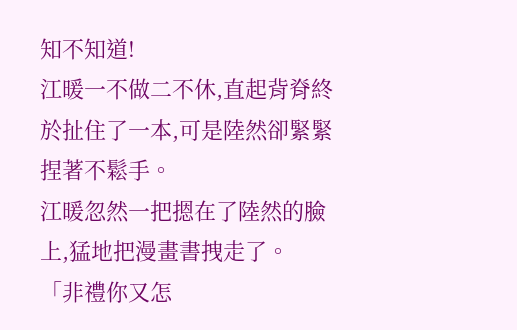知不知道!
江暖一不做二不休,直起背脊終於扯住了一本,可是陸然卻緊緊捏著不鬆手。
江暖忽然一把摁在了陸然的臉上,猛地把漫畫書拽走了。
「非禮你又怎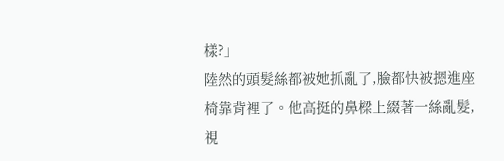樣?」
陸然的頭髮絲都被她抓亂了,臉都快被摁進座椅靠背裡了。他高挺的鼻樑上綴著一絲亂髮,視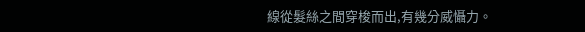線從髮絲之間穿梭而出,有幾分威懾力。